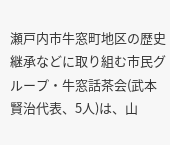瀬戸内市牛窓町地区の歴史継承などに取り組む市民グループ・牛窓話茶会(武本賢治代表、5人)は、山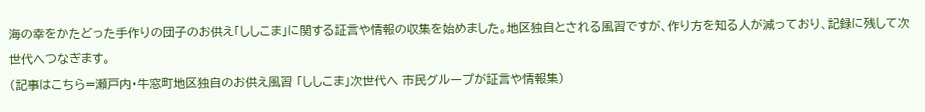海の幸をかたどった手作りの団子のお供え「ししこま」に関する証言や情報の収集を始めました。地区独自とされる風習ですが、作り方を知る人が減っており、記録に残して次世代へつなぎます。
(記事はこちら=瀬戸内・牛窓町地区独自のお供え風習 「ししこま」次世代へ 市民グループが証言や情報集)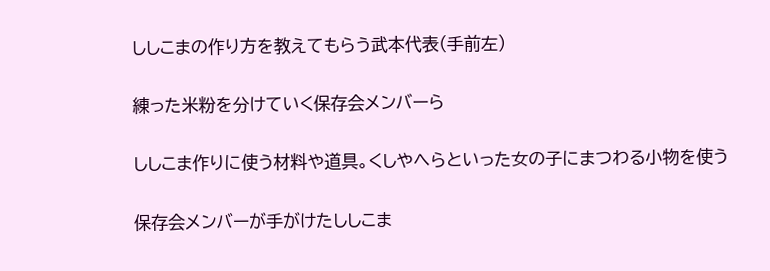ししこまの作り方を教えてもらう武本代表(手前左)

練った米粉を分けていく保存会メンバーら

ししこま作りに使う材料や道具。くしやへらといった女の子にまつわる小物を使う

保存会メンバーが手がけたししこま